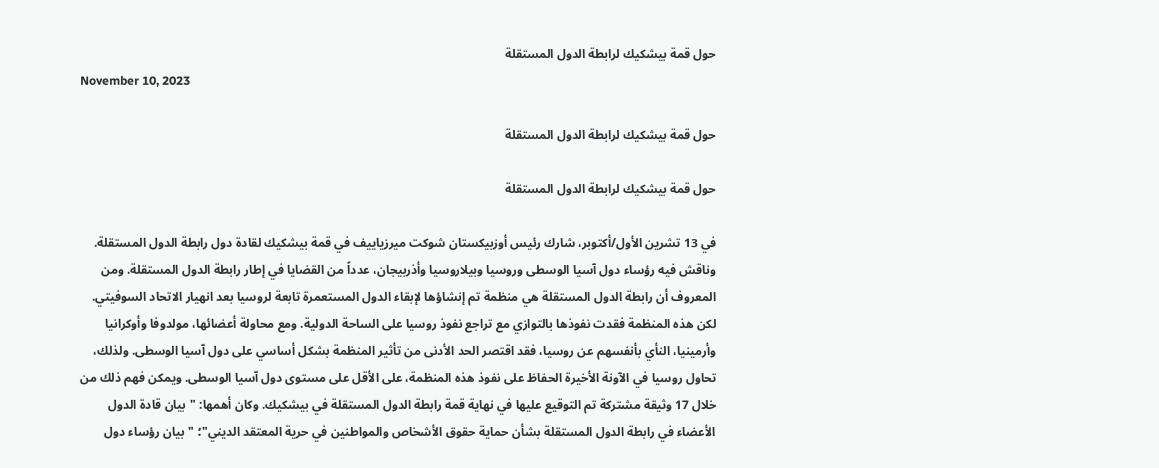حول قمة بيشكيك لرابطة الدول المستقلة
November 10, 2023

حول قمة بيشكيك لرابطة الدول المستقلة

حول قمة بيشكيك لرابطة الدول المستقلة

في 13 تشرين الأول/أكتوبر، شارك رئيس أوزبيكستان شوكت ميرزياييف في قمة بيشكيك لقادة دول رابطة الدول المستقلة. وناقش فيه رؤساء دول آسيا الوسطى وروسيا وبيلاروسيا وأذربيجان، عدداً من القضايا في إطار رابطة الدول المستقلة. ومن المعروف أن رابطة الدول المستقلة هي منظمة تم إنشاؤها لإبقاء الدول المستعمرة تابعة لروسيا بعد انهيار الاتحاد السوفيتي. لكن هذه المنظمة فقدت نفوذها بالتوازي مع تراجع نفوذ روسيا على الساحة الدولية. ومع محاولة أعضائها، مولدوفا وأوكرانيا وأرمينيا، النأي بأنفسهم عن روسيا، فقد اقتصر الحد الأدنى من تأثير المنظمة بشكل أساسي على دول آسيا الوسطى. ولذلك، تحاول روسيا في الآونة الأخيرة الحفاظ على نفوذ هذه المنظمة، على الأقل على مستوى دول آسيا الوسطى. ويمكن فهم ذلك من خلال 17 وثيقة مشتركة تم التوقيع عليها في نهاية قمة رابطة الدول المستقلة في بيشكيك. وكان أهمها: "بيان قادة الدول الأعضاء في رابطة الدول المستقلة بشأن حماية حقوق الأشخاص والمواطنين في حرية المعتقد الديني"؛ "بيان رؤساء دول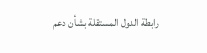رابطة الدول المستقلة بشأن دعم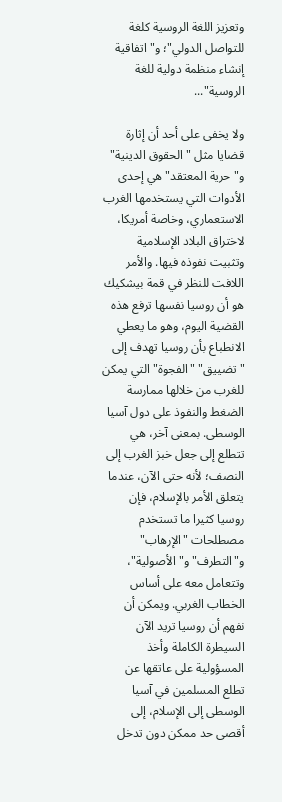وتعزيز اللغة الروسية كلغة للتواصل الدولي"؛ و"اتفاقية إنشاء منظمة دولية للغة الروسية"...

ولا يخفى على أحد أن إثارة قضايا مثل "الحقوق الدينية" و"حرية المعتقد" هي إحدى الأدوات التي يستخدمها الغرب الاستعماري، وخاصة أمريكا، لاختراق البلاد الإسلامية وتثبيت نفوذه فيها. والأمر اللافت للنظر في قمة بيشكيك هو أن روسيا نفسها ترفع هذه القضية اليوم، وهو ما يعطي الانطباع بأن روسيا تهدف إلى "تضييق" "الفجوة" التي يمكن للغرب من خلالها ممارسة الضغط والنفوذ على دول آسيا الوسطى. بمعنى آخر، هي تتطلع إلى جعل خبز الغرب إلى النصف؛ لأنه حتى الآن، عندما يتعلق الأمر بالإسلام، فإن روسيا كثيرا ما تستخدم مصطلحات "الإرهاب" و"التطرف" و"الأصولية"، وتتعامل معه على أساس الخطاب الغربي. ويمكن أن نفهم أن روسيا تريد الآن السيطرة الكاملة وأخذ المسؤولية على عاتقها عن تطلع المسلمين في آسيا الوسطى إلى الإسلام، إلى أقصى حد ممكن دون تدخل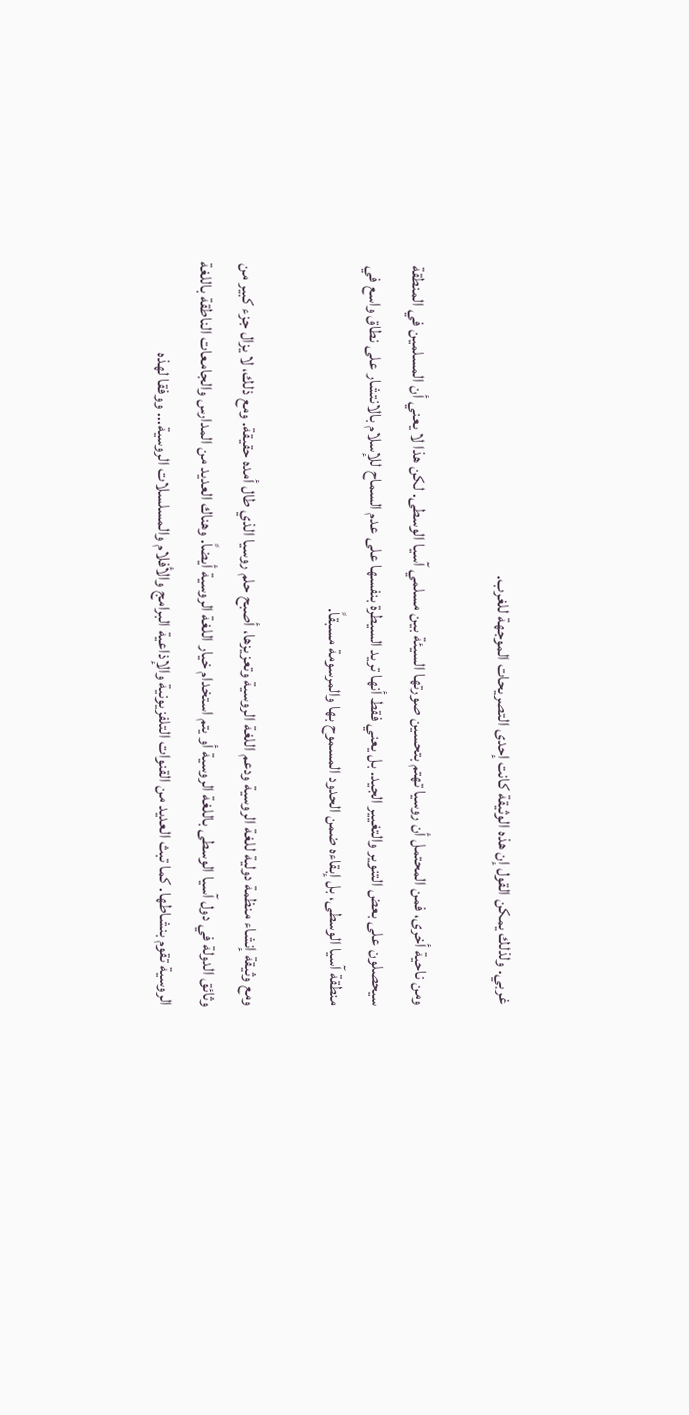غربي. ولذلك يمكن القول إن هذه الوثيقة كانت إحدى التصريحات الموجهة للغرب.

ومن ناحية أخرى، فمن المحتمل أن روسيا تهتم بتحسين صورتها السيئة بين مسلمي آسيا الوسطى. لكن هذا لا يعني أن المسلمين في المنطقة سيحصلون على بعض التنوير والتغيير الجيد. بل يعني فقط أنها تريد السيطرة بنفسها على عدم السماح للإسلام بالانتشار على نطاق واسع في منطقة آسيا الوسطى، بل إبقاءه ضمن الحدود المسموح بها والمرسومة مسبقاً.

ومع وثيقة إنشاء منظمة دولية للغة الروسية ودعم اللغة الروسية وتعزيزها، أصبح حلم روسيا الذي طال أمده حقيقة. ومع ذلك، لا يزال جزء كبير من وثائق الدولة في دول آسيا الوسطى باللغة الروسية أو يتم استخدام خيار اللغة الروسية أيضاً. وهناك العديد من المدارس والجامعات الناطقة باللغة الروسية تقوم بنشاطها. كما تبث العديد من القنوات التلفزيونية والإذاعية البرامج والأفلام والمسلسلات الروسية... ووفقا لهذه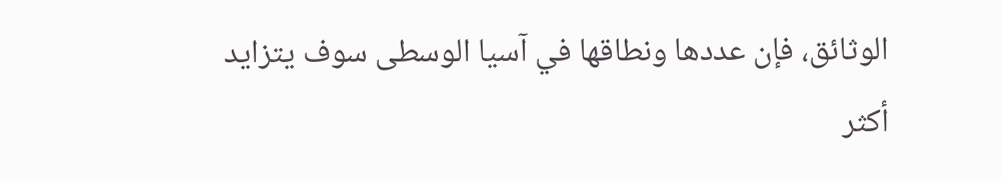الوثائق، فإن عددها ونطاقها في آسيا الوسطى سوف يتزايد أكثر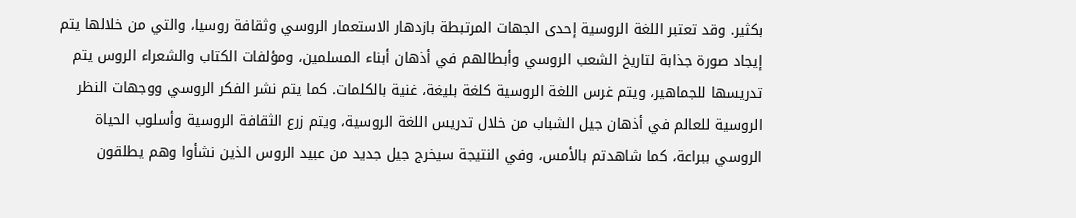بكثير. وقد تعتبر اللغة الروسية إحدى الجهات المرتبطة بازدهار الاستعمار الروسي وثقافة روسيا، والتي من خلالها يتم إيجاد صورة جذابة لتاريخ الشعب الروسي وأبطالهم في أذهان أبناء المسلمين، ومؤلفات الكتاب والشعراء الروس يتم تدريسها للجماهير، ويتم غرس اللغة الروسية كلغة بليغة، غنية بالكلمات. كما يتم نشر الفكر الروسي ووجهات النظر الروسية للعالم في أذهان جيل الشباب من خلال تدريس اللغة الروسية، ويتم زرع الثقافة الروسية وأسلوب الحياة الروسي ببراعة، كما شاهدتم بالأمس، وفي النتيجة سيخرج جيل جديد من عبيد الروس الذين نشأوا وهم يطلقون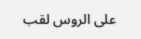على الروس لقب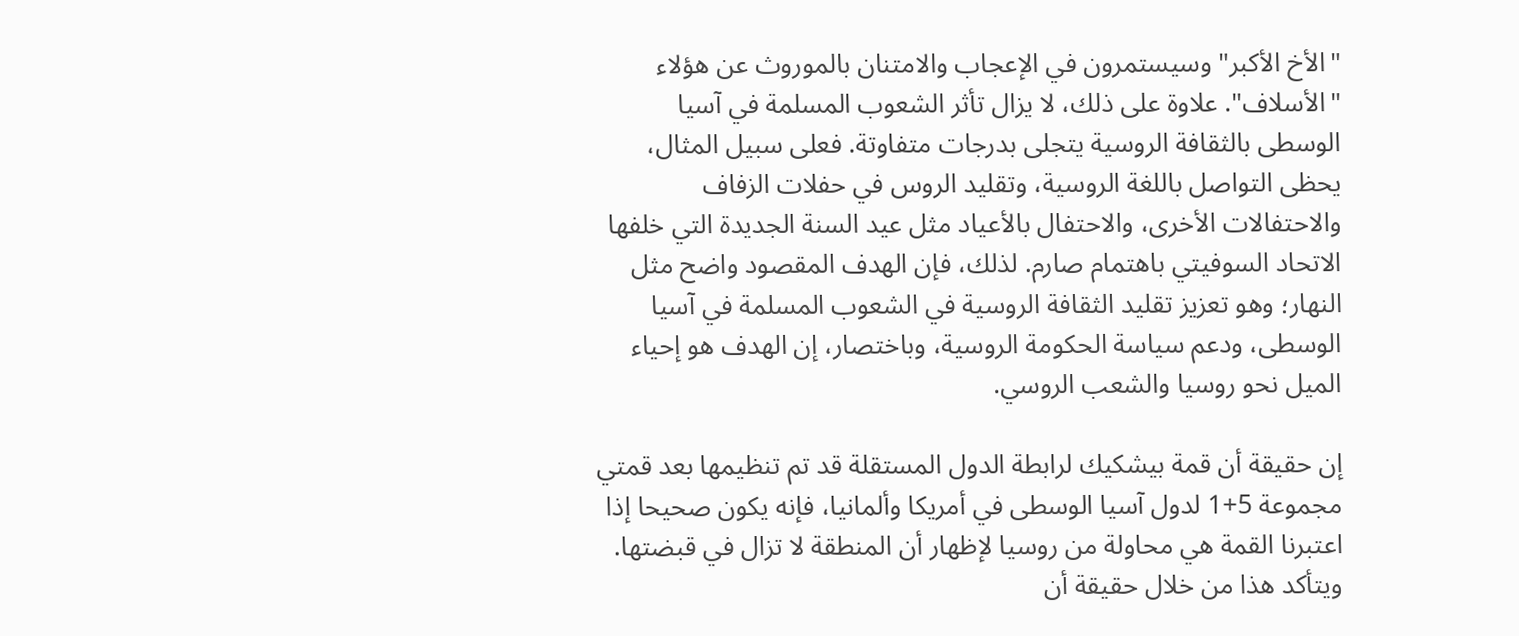"الأخ الأكبر" وسيستمرون في الإعجاب والامتنان بالموروث عن هؤلاء "الأسلاف". علاوة على ذلك، لا يزال تأثر الشعوب المسلمة في آسيا الوسطى بالثقافة الروسية يتجلى بدرجات متفاوتة. فعلى سبيل المثال، يحظى التواصل باللغة الروسية، وتقليد الروس في حفلات الزفاف والاحتفالات الأخرى، والاحتفال بالأعياد مثل عيد السنة الجديدة التي خلفها الاتحاد السوفيتي باهتمام صارم. لذلك، فإن الهدف المقصود واضح مثل النهار؛ وهو تعزيز تقليد الثقافة الروسية في الشعوب المسلمة في آسيا الوسطى، ودعم سياسة الحكومة الروسية، وباختصار، إن الهدف هو إحياء الميل نحو روسيا والشعب الروسي.

إن حقيقة أن قمة بيشكيك لرابطة الدول المستقلة قد تم تنظيمها بعد قمتي مجموعة 5+1 لدول آسيا الوسطى في أمريكا وألمانيا، فإنه يكون صحيحا إذا اعتبرنا القمة هي محاولة من روسيا لإظهار أن المنطقة لا تزال في قبضتها. ويتأكد هذا من خلال حقيقة أن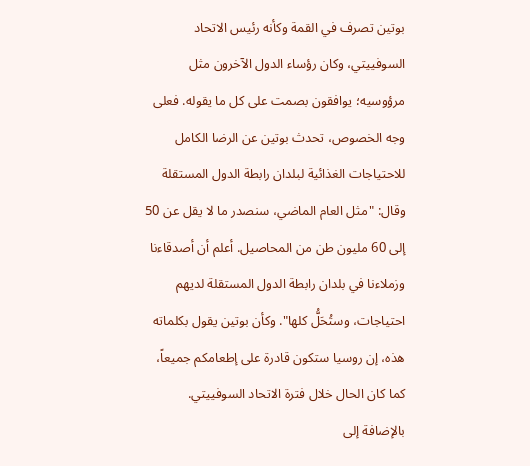بوتين تصرف في القمة وكأنه رئيس الاتحاد السوفييتي، وكان رؤساء الدول الآخرون مثل مرؤوسيه؛ يوافقون بصمت على كل ما يقوله. فعلى وجه الخصوص، تحدث بوتين عن الرضا الكامل للاحتياجات الغذائية لبلدان رابطة الدول المستقلة وقال: "مثل العام الماضي، سنصدر ما لا يقل عن 50 إلى 60 مليون طن من المحاصيل. أعلم أن أصدقاءنا وزملاءنا في بلدان رابطة الدول المستقلة لديهم احتياجات، وستُحَلُّ كلها". وكأن بوتين يقول بكلماته هذه، إن روسيا ستكون قادرة على إطعامكم جميعاً، كما كان الحال خلال فترة الاتحاد السوفييتي. بالإضافة إلى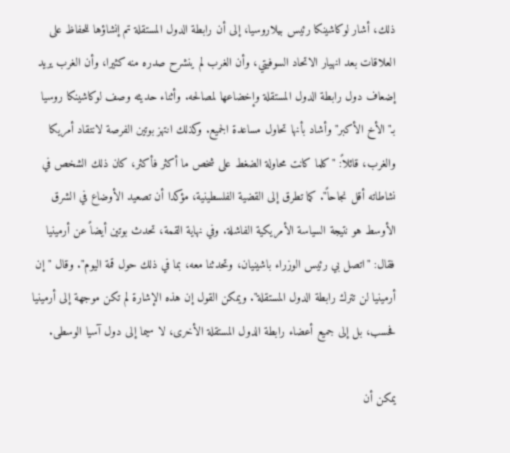ذلك، أشار لوكاشينكا رئيس بيلاروسيا، إلى أن رابطة الدول المستقلة تم إنشاؤها للحفاظ على العلاقات بعد انهيار الاتحاد السوفيتي، وأن الغرب لم ينشرح صدره منه كثيرا، وأن الغرب يريد إضعاف دول رابطة الدول المستقلة وإخضاعها لمصالحه. وأثناء حديثه وصف لوكاشينكا روسيا بـ"الأخ الأكبر" وأشاد بأنها تحاول مساعدة الجميع. وكذلك انتهز بوتين الفرصة لانتقاد أمريكا والغرب، قائلاً: "كلما كانت محاولة الضغط على شخص ما أكثر فأكثر، كان ذلك الشخص في نشاطاته أقل نجاحاً". كما تطرق إلى القضية الفلسطينية، مؤكدا أن تصعيد الأوضاع في الشرق الأوسط هو نتيجة السياسة الأمريكية الفاشلة. وفي نهاية القمة، تحدث بوتين أيضاً عن أرمينيا فقال: "اتصل بي رئيس الوزراء باشينيان، وتحدثنا معه، بما في ذلك حول قمة اليوم". وقال "إن أرمينيا لن تترك رابطة الدول المستقلة". ويمكن القول إن هذه الإشارة لم تكن موجهة إلى أرمينيا فحسب، بل إلى جميع أعضاء رابطة الدول المستقلة الأخرى، لا سيما إلى دول آسيا الوسطى.

يمكن أن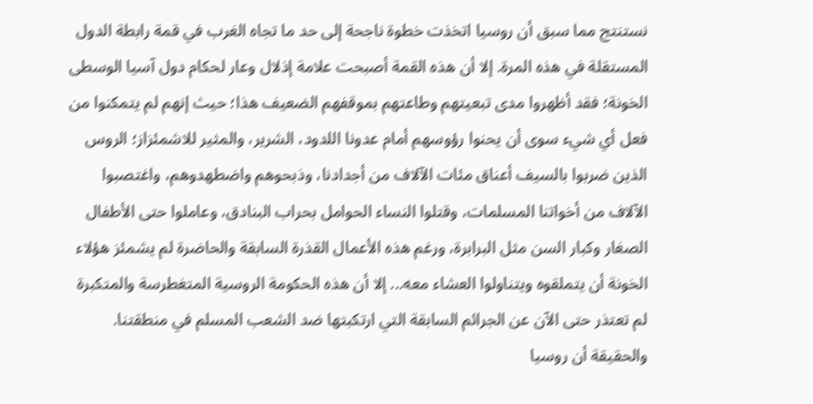نستنتج مما سبق أن روسيا اتخذت خطوة ناجحة إلى حد ما تجاه الغرب في قمة رابطة الدول المستقلة في هذه المرة. إلا أن هذه القمة أصبحت علامة إذلال وعار لحكام دول آسيا الوسطى الخونة؛ فقد أظهروا مدى تبعيتهم وطاعتهم بموقفهم الضعيف هذا؛ حيث إنهم لم يتمكنوا من فعل أي شيء سوى أن يحنوا رؤوسهم أمام عدونا اللدود، الشرير، والمثير للاشمئزاز؛ الروس الذين ضربوا بالسيف أعناق مئات الآلاف من أجدادنا، وذبحوهم واضطهدوهم، واغتصبوا الآلاف من أخواتنا المسلمات، وقتلوا النساء الحوامل بحراب البنادق، وعاملوا حتى الأطفال الصغار وكبار السن مثل البرابرة، ورغم هذه الأعمال القذرة السابقة والحاضرة لم يشمئز هؤلاء الخونة أن يتملقوه ويتناولوا العشاء معه... إلا أن هذه الحكومة الروسية المتغطرسة والمتكبرة لم تعتذر حتى الآن عن الجرائم السابقة التي ارتكبتها ضد الشعب المسلم في منطقتنا. والحقيقة أن روسيا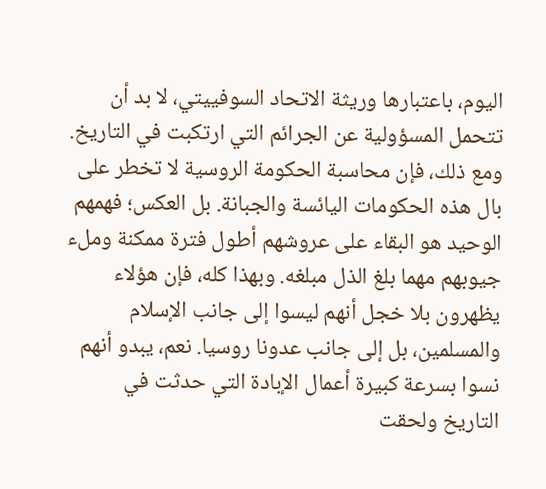اليوم، باعتبارها وريثة الاتحاد السوفييتي، لا بد أن تتحمل المسؤولية عن الجرائم التي ارتكبت في التاريخ. ومع ذلك، فإن محاسبة الحكومة الروسية لا تخطر على بال هذه الحكومات اليائسة والجبانة. بل العكس؛ فهمهم الوحيد هو البقاء على عروشهم أطول فترة ممكنة وملء جيوبهم مهما بلغ الذل مبلغه. وبهذا كله، فإن هؤلاء يظهرون بلا خجل أنهم ليسوا إلى جانب الإسلام والمسلمين، بل إلى جانب عدونا روسيا. نعم، يبدو أنهم نسوا بسرعة كبيرة أعمال الإبادة التي حدثت في التاريخ ولحقت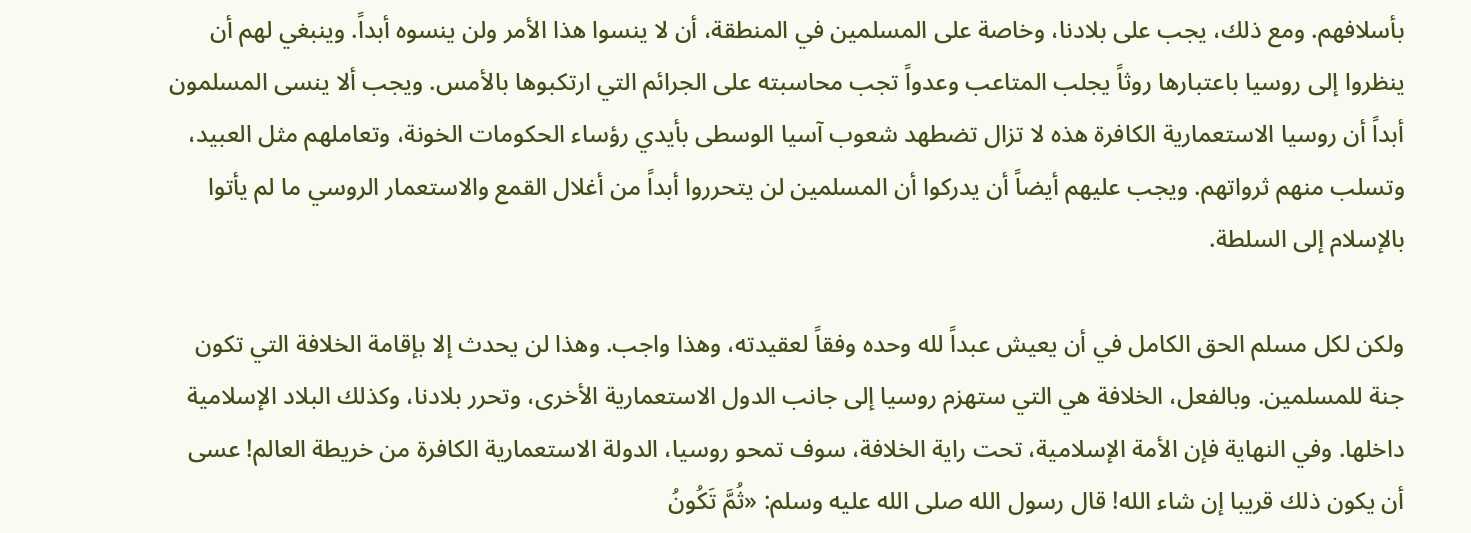بأسلافهم. ومع ذلك، يجب على بلادنا، وخاصة على المسلمين في المنطقة، أن لا ينسوا هذا الأمر ولن ينسوه أبداً. وينبغي لهم أن ينظروا إلى روسيا باعتبارها روثاً يجلب المتاعب وعدواً تجب محاسبته على الجرائم التي ارتكبوها بالأمس. ويجب ألا ينسى المسلمون أبداً أن روسيا الاستعمارية الكافرة هذه لا تزال تضطهد شعوب آسيا الوسطى بأيدي رؤساء الحكومات الخونة، وتعاملهم مثل العبيد، وتسلب منهم ثرواتهم. ويجب عليهم أيضاً أن يدركوا أن المسلمين لن يتحرروا أبداً من أغلال القمع والاستعمار الروسي ما لم يأتوا بالإسلام إلى السلطة.

ولكن لكل مسلم الحق الكامل في أن يعيش عبداً لله وحده وفقاً لعقيدته، وهذا واجب. وهذا لن يحدث إلا بإقامة الخلافة التي تكون جنة للمسلمين. وبالفعل، الخلافة هي التي ستهزم روسيا إلى جانب الدول الاستعمارية الأخرى، وتحرر بلادنا، وكذلك البلاد الإسلامية داخلها. وفي النهاية فإن الأمة الإسلامية، تحت راية الخلافة، سوف تمحو روسيا، الدولة الاستعمارية الكافرة من خريطة العالم! عسى أن يكون ذلك قريبا إن شاء الله! قال رسول الله صلى الله عليه وسلم: «ثُمَّ تَكُونُ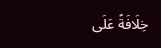خِلَافَةً عَلَى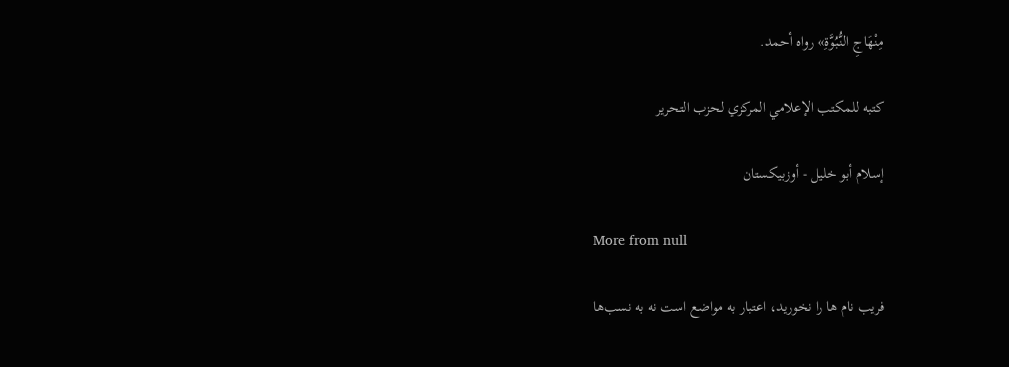مِنْهَاجِ النُّبُوَّةِ» رواه أحمد.

كتبه للمكتب الإعلامي المركزي لحزب التحرير

إسلام أبو خليل - أوزبيكستان

More from null

فریب نام ها را نخورید، اعتبار به مواضع است نه به نسب‌ها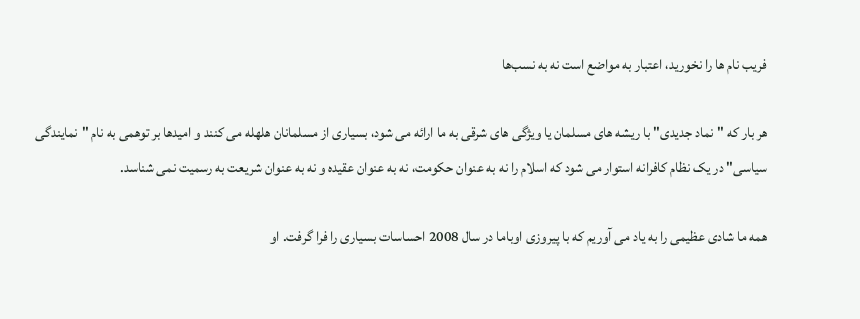فریب نام ها را نخورید، اعتبار به مواضع است نه به نسب‌ها

هر بار که "نماد جدیدی" با ریشه های مسلمان یا ویژگی های شرقی به ما ارائه می شود، بسیاری از مسلمانان هلهله می کنند و امیدها بر توهمی به نام "نمایندگی سیاسی" در یک نظام کافرانه استوار می شود که اسلام را نه به عنوان حکومت، نه به عنوان عقیده و نه به عنوان شریعت به رسمیت نمی شناسد.

همه ما شادی عظیمی را به یاد می آوریم که با پیروزی اوباما در سال 2008 احساسات بسیاری را فرا گرفت. او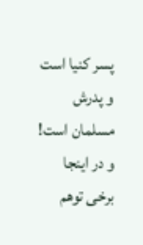پسر کنیا است و پدرش مسلمان است! و در اینجا برخی توهم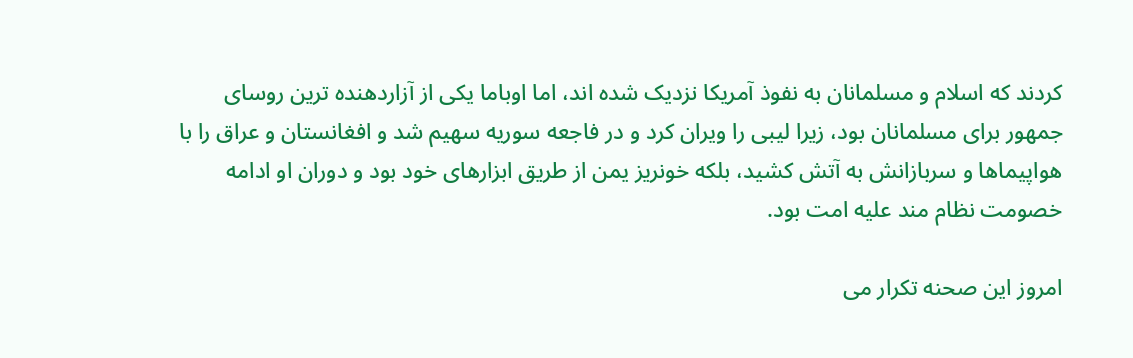کردند که اسلام و مسلمانان به نفوذ آمریکا نزدیک شده اند، اما اوباما یکی از آزاردهنده ترین روسای جمهور برای مسلمانان بود، زیرا لیبی را ویران کرد و در فاجعه سوریه سهیم شد و افغانستان و عراق را با هواپیماها و سربازانش به آتش کشید، بلکه خونریز یمن از طریق ابزارهای خود بود و دوران او ادامه خصومت نظام مند علیه امت بود.

امروز این صحنه تکرار می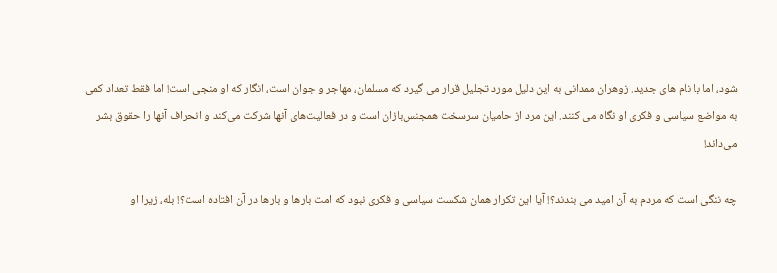شود، اما با نام های جدید. زوهران ممدانی به این دلیل مورد تجلیل قرار می گیرد که مسلمان، مهاجر و جوان است، انگار که او منجی است! اما فقط تعداد کمی به مواضع سیاسی و فکری او نگاه می کنند. این مرد از حامیان سرسخت همجنس‌بازان است و در فعالیت‌های آنها شرکت می‌کند و انحراف آنها را حقوق بشر می‌داند!

چه ننگی است که مردم به آن امید می بندند؟! آیا این تکرار همان شکست سیاسی و فکری نبود که امت بارها و بارها در آن افتاده است؟! بله، زیرا او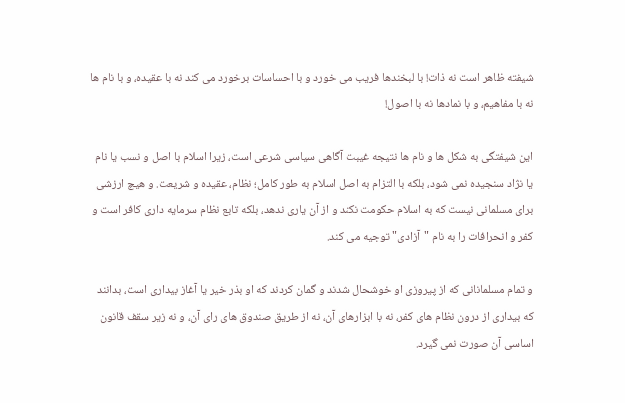شیفته ظاهر است نه ذات! با لبخندها فریب می خورد و با احساسات برخورد می کند نه با عقیده، و با نام ها نه با مفاهیم، و با نمادها نه با اصول!

این شیفتگی به شکل ها و نام ها نتیجه غیبت آگاهی سیاسی شرعی است، زیرا اسلام با اصل و نسب یا نام یا نژاد سنجیده نمی شود، بلکه با التزام به اصل اسلام به طور کامل؛ نظام، عقیده و شریعت. و هیچ ارزشی برای مسلمانی نیست که به اسلام حکومت نکند و از آن یاری ندهد، بلکه تابع نظام سرمایه داری کافر است و کفر و انحرافات را به نام "آزادی" توجیه می کند.

و تمام مسلمانانی که از پیروزی او خوشحال شدند و گمان کردند که او بذر خیر یا آغاز بیداری است، بدانند که بیداری از درون نظام های کفر، نه با ابزارهای آن، نه از طریق صندوق های رای آن، و نه زیر سقف قانون اساسی آن صورت نمی گیرد.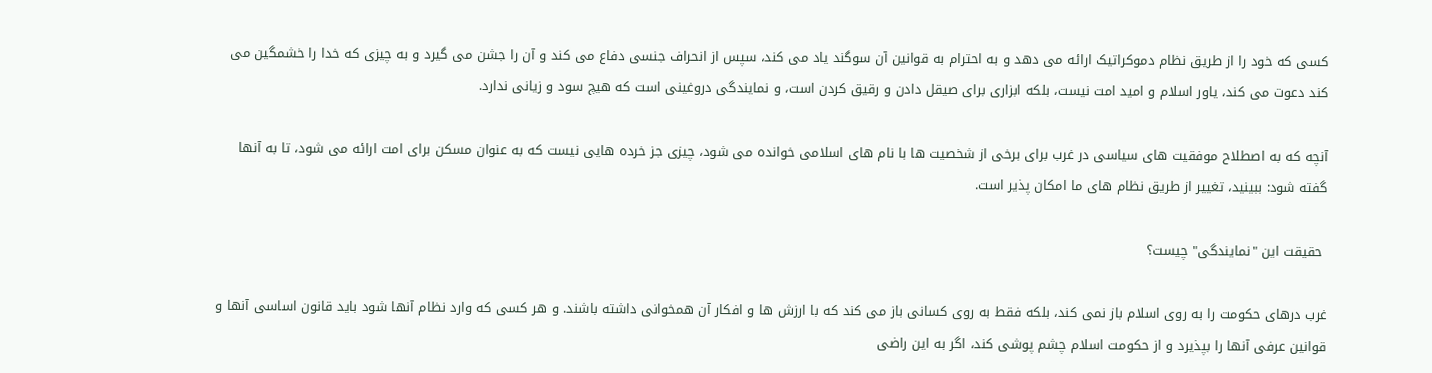کسی که خود را از طریق نظام دموکراتیک ارائه می دهد و به احترام به قوانین آن سوگند یاد می کند، سپس از انحراف جنسی دفاع می کند و آن را جشن می گیرد و به چیزی که خدا را خشمگین می کند دعوت می کند، یاور اسلام و امید امت نیست، بلکه ابزاری برای صیقل دادن و رقیق کردن است، و نمایندگی دروغینی است که هیچ سود و زیانی ندارد.

آنچه که به اصطلاح موفقیت های سیاسی در غرب برای برخی از شخصیت ها با نام های اسلامی خوانده می شود، چیزی جز خرده هایی نیست که به عنوان مسکن برای امت ارائه می شود، تا به آنها گفته شود: ببینید، تغییر از طریق نظام های ما امکان پذیر است.

 حقیقت این "نمایندگی" چیست؟

غرب درهای حکومت را به روی اسلام باز نمی کند، بلکه فقط به روی کسانی باز می کند که با ارزش ها و افکار آن همخوانی داشته باشند. و هر کسی که وارد نظام آنها شود باید قانون اساسی آنها و قوانین عرفی آنها را بپذیرد و از حکومت اسلام چشم پوشی کند، اگر به این راضی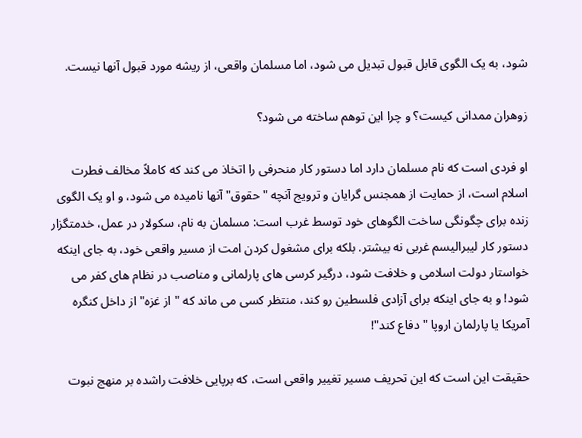شود، به یک الگوی قابل قبول تبدیل می شود، اما مسلمان واقعی، از ریشه مورد قبول آنها نیست.

زوهران ممدانی کیست؟ و چرا این توهم ساخته می شود؟

او فردی است که نام مسلمان دارد اما دستور کار منحرفی را اتخاذ می کند که کاملاً مخالف فطرت اسلام است، از حمایت از همجنس گرایان و ترویج آنچه "حقوق" آنها نامیده می شود، و او یک الگوی زنده برای چگونگی ساخت الگوهای خود توسط غرب است: مسلمان به نام، سکولار در عمل، خدمتگزار دستور کار لیبرالیسم غربی نه بیشتر. بلکه برای مشغول کردن امت از مسیر واقعی خود، به جای اینکه خواستار دولت اسلامی و خلافت شود، درگیر کرسی های پارلمانی و مناصب در نظام های کفر می شود! و به جای اینکه برای آزادی فلسطین رو کند، منتظر کسی می ماند که "از غزه" از داخل کنگره آمریکا یا پارلمان اروپا "دفاع کند"!

حقیقت این است که این تحریف مسیر تغییر واقعی است، که برپایی خلافت راشده بر منهج نبوت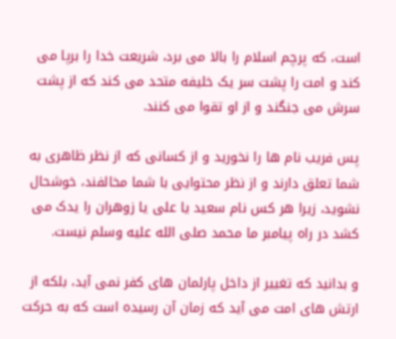است، که پرچم اسلام را بالا می برد، شریعت خدا را برپا می کند و امت را پشت سر یک خلیفه متحد می کند که از پشت سرش می جنگند و از او تقوا می کنند.

پس فریب نام ها را نخورید و از کسانی که از نظر ظاهری به شما تعلق دارند و از نظر محتوایی با شما مخالفند، خوشحال نشوید، زیرا هر کس نام سعید یا علی یا زوهران را یدک می کشد در راه پیامبر ما محمد صلى الله عليه وسلم نیست.

و بدانید که تغییر از داخل پارلمان های کفر نمی آید، بلکه از ارتش های امت می آید که زمان آن رسیده است که به حرکت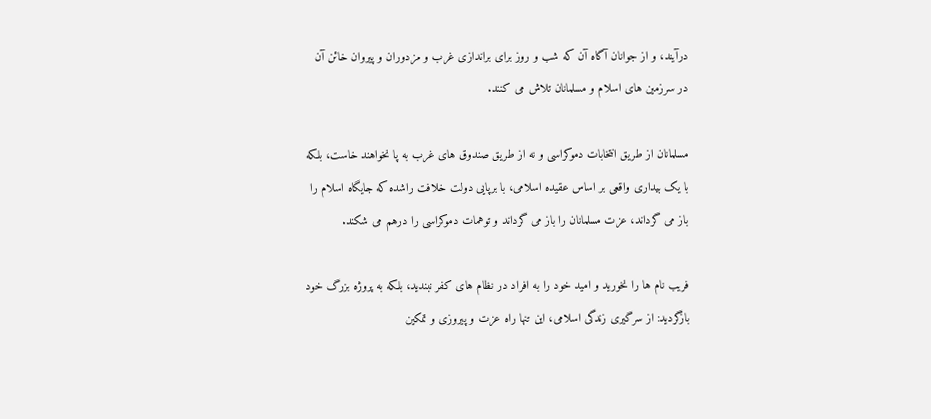درآیند، و از جوانان آگاه آن که شب و روز برای براندازی غرب و مزدوران و پیروان خائن آن در سرزمین های اسلام و مسلمانان تلاش می کنند.

مسلمانان از طریق انتخابات دموکراسی و نه از طریق صندوق های غرب به پا نخواهند خاست، بلکه با یک بیداری واقعی بر اساس عقیده اسلامی، با برپایی دولت خلافت راشده که جایگاه اسلام را باز می گرداند، عزت مسلمانان را باز می گرداند و توهمات دموکراسی را درهم می شکند.

فریب نام ها را نخورید و امید خود را به افراد در نظام های کفر نبندید، بلکه به پروژه بزرگ خود بازگردید: از سرگیری زندگی اسلامی، این تنها راه عزت و پیروزی و تمکین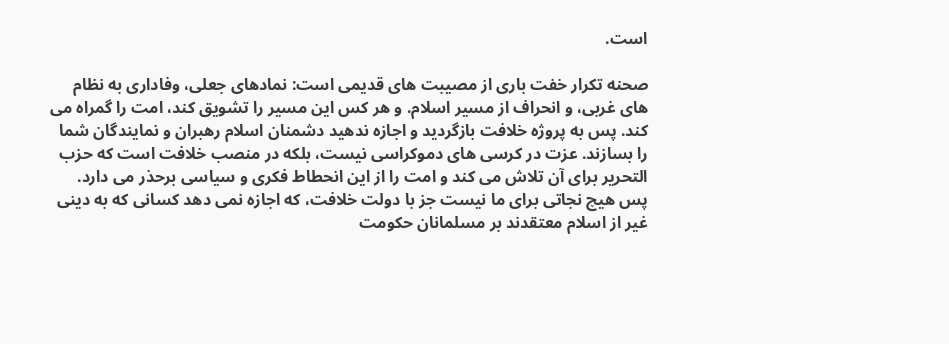است.

صحنه تکرار خفت باری از مصیبت های قدیمی است: نمادهای جعلی، وفاداری به نظام های غربی، و انحراف از مسیر اسلام. و هر کس این مسیر را تشویق کند، امت را گمراه می کند. پس به پروژه خلافت بازگردید و اجازه ندهید دشمنان اسلام رهبران و نمایندگان شما را بسازند. عزت در کرسی های دموکراسی نیست، بلکه در منصب خلافت است که حزب التحریر برای آن تلاش می کند و امت را از این انحطاط فکری و سیاسی برحذر می دارد. پس هیچ نجاتی برای ما نیست جز با دولت خلافت، که اجازه نمی دهد کسانی که به دینی غیر از اسلام معتقدند بر مسلمانان حکومت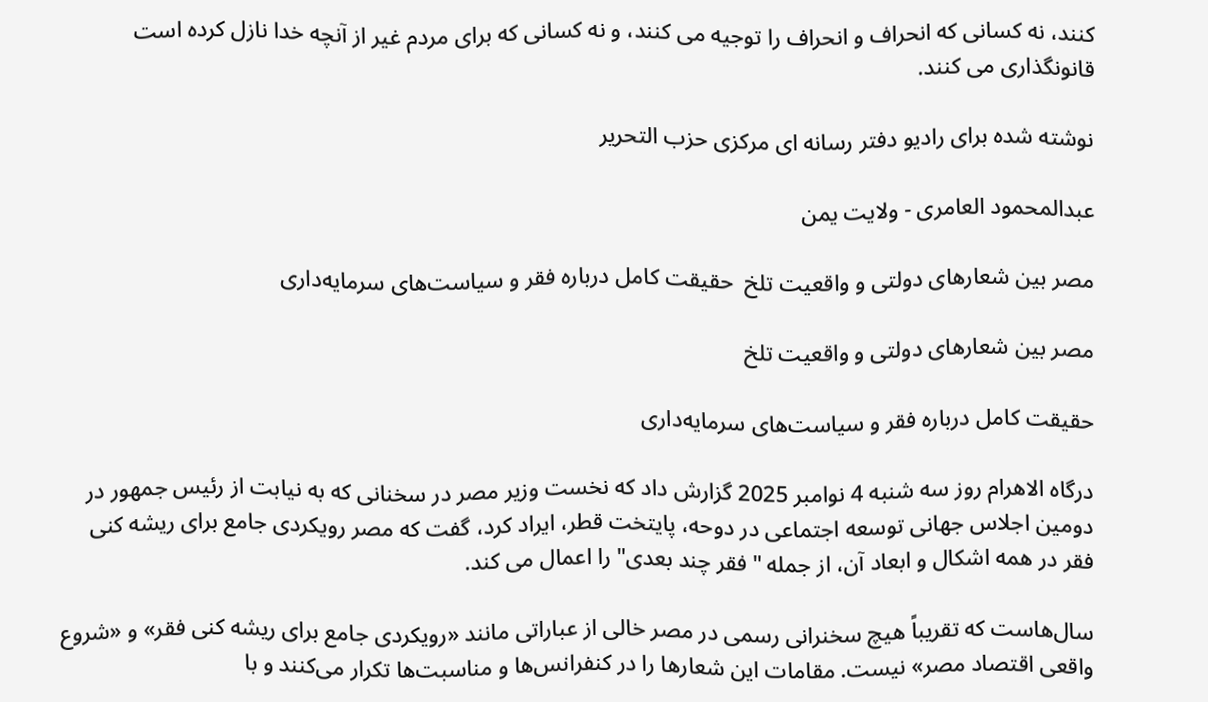کنند، نه کسانی که انحراف و انحراف را توجیه می کنند، و نه کسانی که برای مردم غیر از آنچه خدا نازل کرده است قانونگذاری می کنند.

نوشته شده برای رادیو دفتر رسانه ای مرکزی حزب التحریر

عبدالمحمود العامری - ولایت یمن

مصر بین شعارهای دولتی و واقعیت تلخ  حقیقت کامل درباره فقر و سیاست‌های سرمایه‌داری

مصر بین شعارهای دولتی و واقعیت تلخ

حقیقت کامل درباره فقر و سیاست‌های سرمایه‌داری

درگاه الاهرام روز سه شنبه 4 نوامبر 2025 گزارش داد که نخست وزیر مصر در سخنانی که به نیابت از رئیس جمهور در دومین اجلاس جهانی توسعه اجتماعی در دوحه، پایتخت قطر، ایراد کرد، گفت که مصر رویکردی جامع برای ریشه کنی فقر در همه اشکال و ابعاد آن، از جمله "فقر چند بعدی" را اعمال می کند.

سال‌هاست که تقریباً هیچ سخنرانی رسمی در مصر خالی از عباراتی مانند «رویکردی جامع برای ریشه کنی فقر» و «شروع واقعی اقتصاد مصر» نیست. مقامات این شعارها را در کنفرانس‌ها و مناسبت‌ها تکرار می‌کنند و با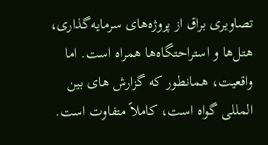تصاویری براق از پروژه‌های سرمایه‌گذاری، هتل‌ها و استراحتگاه‌ها همراه است. اما واقعیت، همانطور که گزارش های بین المللی گواه است، کاملاً متفاوت است.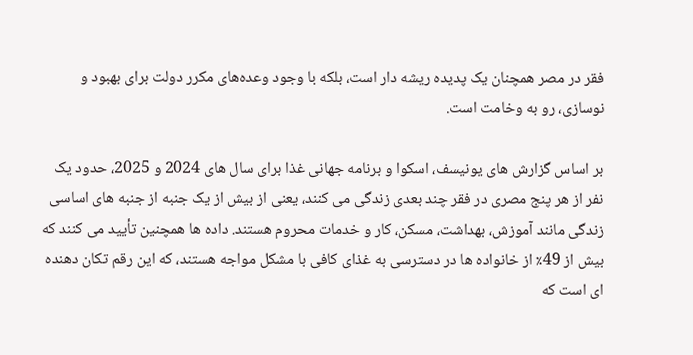فقر در مصر همچنان یک پدیده ریشه دار است، بلکه با وجود وعده‌های مکرر دولت برای بهبود و نوسازی، رو به وخامت است.

بر اساس گزارش های یونیسف، اسکوا و برنامه جهانی غذا برای سال های 2024 و 2025، حدود یک نفر از هر پنج مصری در فقر چند بعدی زندگی می کنند، یعنی از بیش از یک جنبه از جنبه های اساسی زندگی مانند آموزش، بهداشت، مسکن، کار و خدمات محروم هستند. داده ها همچنین تأیید می کنند که بیش از 49٪ از خانواده ها در دسترسی به غذای کافی با مشکل مواجه هستند، که این رقم تکان دهنده ای است که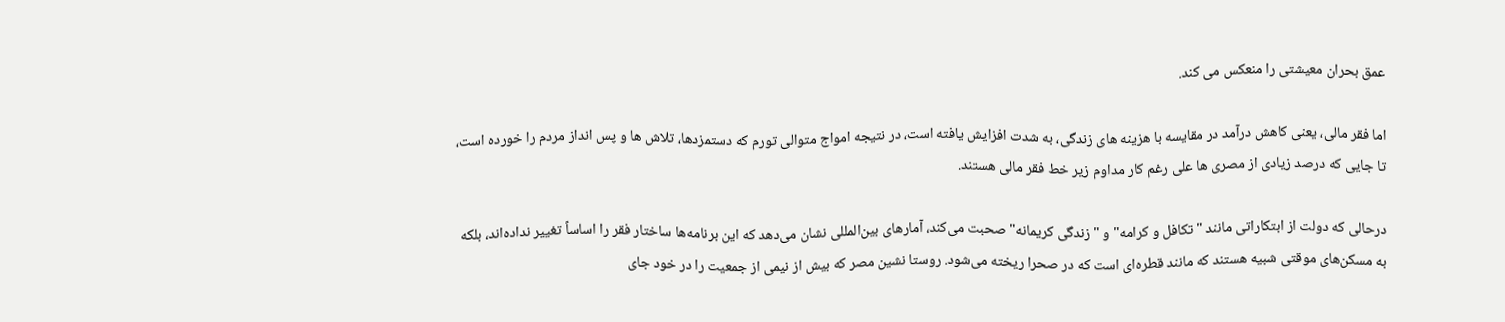عمق بحران معیشتی را منعکس می کند.

اما فقر مالی، یعنی کاهش درآمد در مقایسه با هزینه های زندگی، به شدت افزایش یافته است، در نتیجه امواج متوالی تورم که دستمزدها، تلاش ها و پس انداز مردم را خورده است، تا جایی که درصد زیادی از مصری ها علی رغم کار مداوم زیر خط فقر مالی هستند.

درحالی که دولت از ابتکاراتی مانند "تکافل و کرامه" و "زندگی کریمانه" صحبت می‌کند، آمارهای بین‌المللی نشان می‌دهد که این برنامه‌ها ساختار فقر را اساساً تغییر نداده‌اند، بلکه به مسکن‌های موقتی شبیه هستند که مانند قطره‌ای است که در صحرا ریخته می‌شود. روستا نشین مصر که بیش از نیمی از جمعیت را در خود جای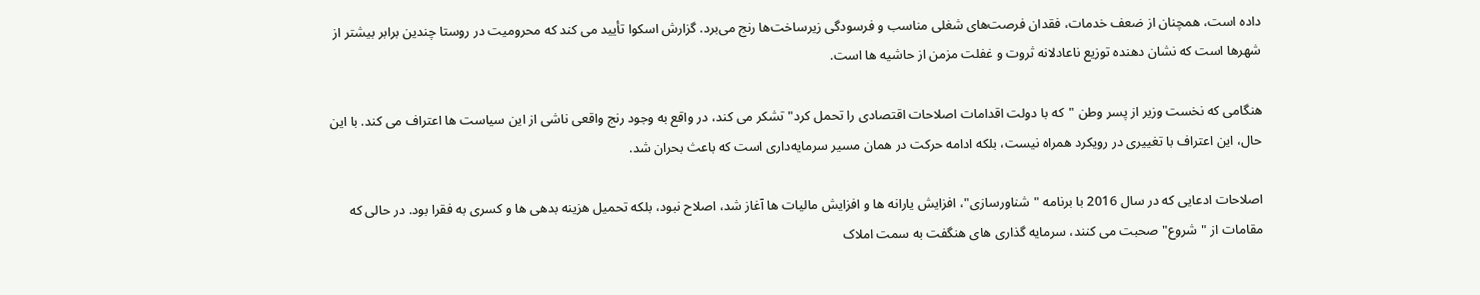داده است، همچنان از ضعف خدمات، فقدان فرصت‌های شغلی مناسب و فرسودگی زیرساخت‌ها رنج می‌برد. گزارش اسکوا تأیید می کند که محرومیت در روستا چندین برابر بیشتر از شهرها است که نشان دهنده توزیع ناعادلانه ثروت و غفلت مزمن از حاشیه ها است.

هنگامی که نخست وزیر از پسر وطن "که با دولت اقدامات اصلاحات اقتصادی را تحمل کرد" تشکر می کند، در واقع به وجود رنج واقعی ناشی از این سیاست ها اعتراف می کند. با این حال، این اعتراف با تغییری در رویکرد همراه نیست، بلکه ادامه حرکت در همان مسیر سرمایه‌داری است که باعث بحران شد.

اصلاحات ادعایی که در سال 2016 با برنامه "شناورسازی"، افزایش یارانه ها و افزایش مالیات ها آغاز شد، اصلاح نبود، بلکه تحمیل هزینه بدهی ها و کسری به فقرا بود. در حالی که مقامات از "شروع" صحبت می کنند، سرمایه گذاری های هنگفت به سمت املاک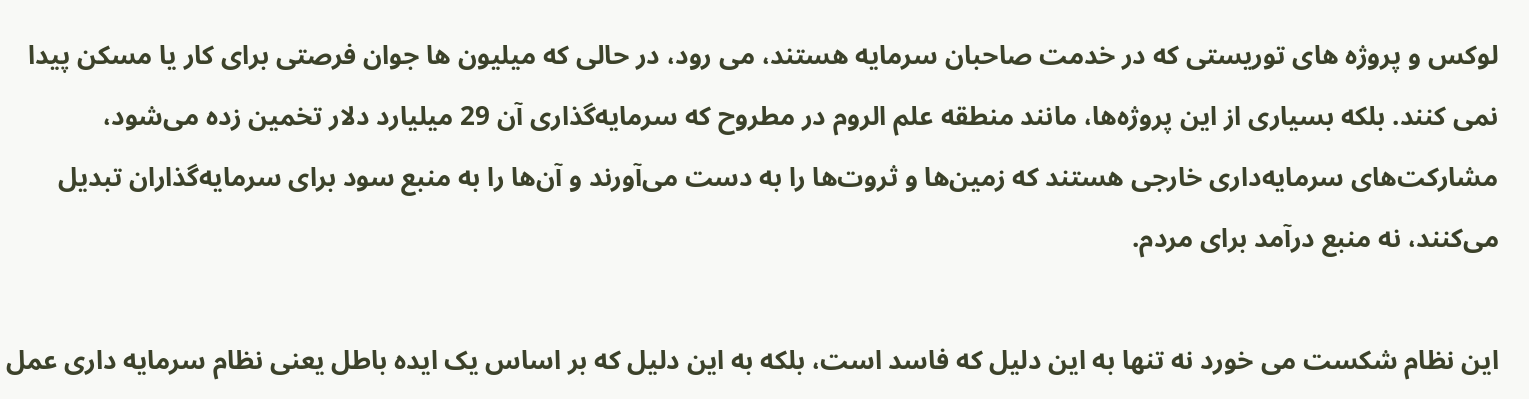لوکس و پروژه های توریستی که در خدمت صاحبان سرمایه هستند، می رود، در حالی که میلیون ها جوان فرصتی برای کار یا مسکن پیدا نمی کنند. بلکه بسیاری از این پروژه‌ها، مانند منطقه علم الروم در مطروح که سرمایه‌گذاری آن 29 میلیارد دلار تخمین زده می‌شود، مشارکت‌های سرمایه‌داری خارجی هستند که زمین‌ها و ثروت‌ها را به دست می‌آورند و آن‌ها را به منبع سود برای سرمایه‌گذاران تبدیل می‌کنند، نه منبع درآمد برای مردم.

این نظام شکست می خورد نه تنها به این دلیل که فاسد است، بلکه به این دلیل که بر اساس یک ایده باطل یعنی نظام سرمایه داری عمل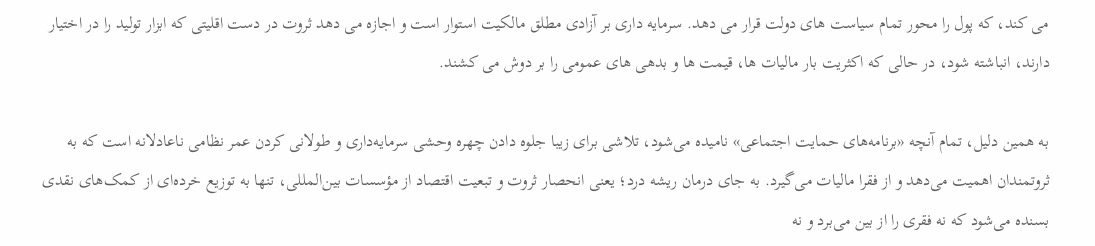می کند، که پول را محور تمام سیاست های دولت قرار می دهد. سرمایه داری بر آزادی مطلق مالکیت استوار است و اجازه می دهد ثروت در دست اقلیتی که ابزار تولید را در اختیار دارند، انباشته شود، در حالی که اکثریت بار مالیات ها، قیمت ها و بدهی های عمومی را بر دوش می کشند.

به همین دلیل، تمام آنچه «برنامه‌های حمایت اجتماعی» نامیده می‌شود، تلاشی برای زیبا جلوه دادن چهره وحشی سرمایه‌داری و طولانی کردن عمر نظامی ناعادلانه است که به ثروتمندان اهمیت می‌دهد و از فقرا مالیات می‌گیرد. به جای درمان ریشه درد؛ یعنی انحصار ثروت و تبعیت اقتصاد از مؤسسات بین‌المللی، تنها به توزیع خرده‌ای از کمک‌های نقدی بسنده می‌شود که نه فقری را از بین می‌برد و نه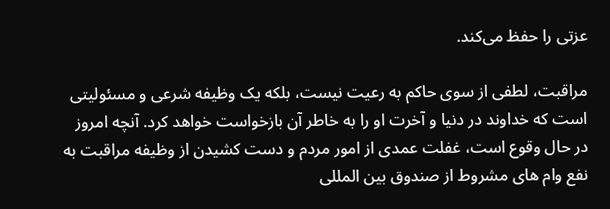عزتی را حفظ می‌کند.

مراقبت، لطفی از سوی حاکم به رعیت نیست، بلکه یک وظیفه شرعی و مسئولیتی است که خداوند در دنیا و آخرت او را به خاطر آن بازخواست خواهد کرد. آنچه امروز در حال وقوع است، غفلت عمدی از امور مردم و دست کشیدن از وظیفه مراقبت به نفع وام های مشروط از صندوق بین المللی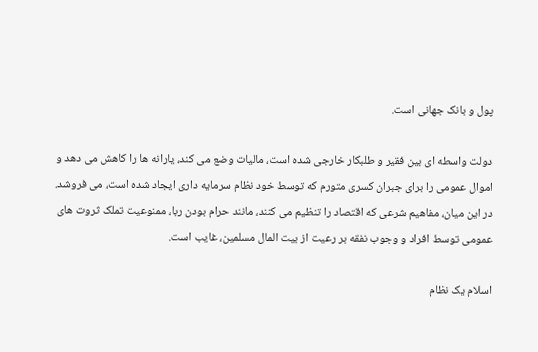پول و بانک جهانی است.

دولت واسطه ای بین فقیر و طلبکار خارجی شده است، مالیات وضع می کند، یارانه ها را کاهش می دهد و اموال عمومی را برای جبران کسری متورم که توسط خود نظام سرمایه داری ایجاد شده است، می فروشد. در این میان، مفاهیم شرعی که اقتصاد را تنظیم می کنند، مانند حرام بودن ربا، ممنوعیت تملک ثروت های عمومی توسط افراد و وجوب نفقه بر رعیت از بیت المال مسلمین، غایب است.

اسلام یک نظام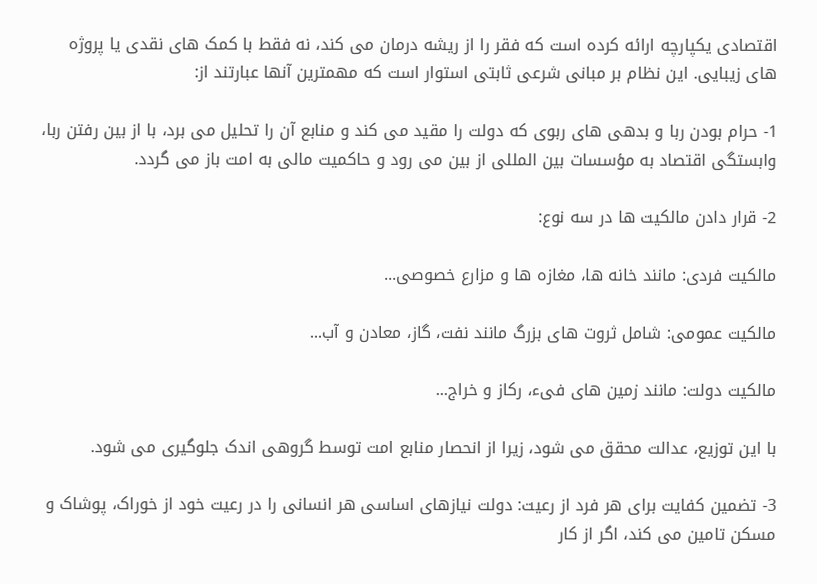اقتصادی یکپارچه ارائه کرده است که فقر را از ریشه درمان می کند، نه فقط با کمک های نقدی یا پروژه های زیبایی. این نظام بر مبانی شرعی ثابتی استوار است که مهمترین آنها عبارتند از:

1- حرام بودن ربا و بدهی های ربوی که دولت را مقید می کند و منابع آن را تحلیل می برد، با از بین رفتن ربا، وابستگی اقتصاد به مؤسسات بین المللی از بین می رود و حاکمیت مالی به امت باز می گردد.

2- قرار دادن مالکیت ها در سه نوع:

مالکیت فردی: مانند خانه ها، مغازه ها و مزارع خصوصی...

مالکیت عمومی: شامل ثروت های بزرگ مانند نفت، گاز، معادن و آب...

مالکیت دولت: مانند زمین های فیء، رکاز و خراج...

با این توزیع، عدالت محقق می شود، زیرا از انحصار منابع امت توسط گروهی اندک جلوگیری می شود.

3- تضمین کفایت برای هر فرد از رعیت: دولت نیازهای اساسی هر انسانی را در رعیت خود از خوراک، پوشاک و مسکن تامین می کند، اگر از کار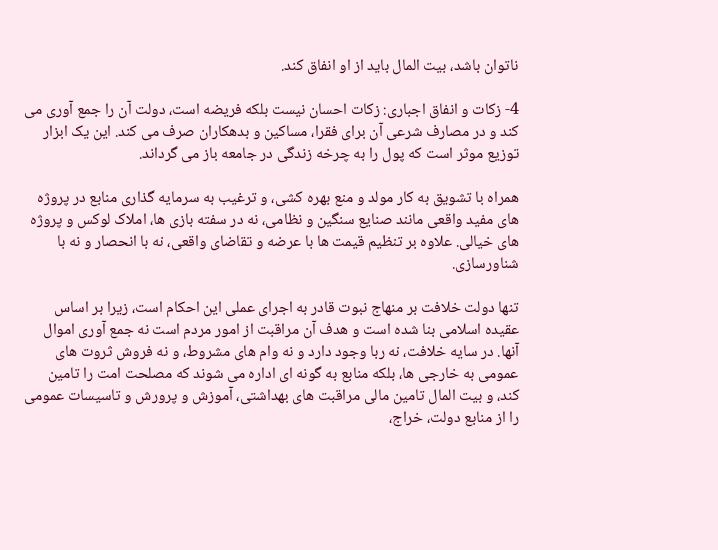ناتوان باشد، بیت المال باید از او انفاق کند.

4- زکات و انفاق اجباری: زکات احسان نیست بلکه فریضه است، دولت آن را جمع آوری می کند و در مصارف شرعی آن برای فقرا، مساکین و بدهکاران صرف می کند. این یک ابزار توزیع موثر است که پول را به چرخه زندگی در جامعه باز می گرداند.

همراه با تشویق به کار مولد و منع بهره کشی، و ترغیب به سرمایه گذاری منابع در پروژه های مفید واقعی مانند صنایع سنگین و نظامی، نه در سفته بازی ها، املاک لوکس و پروژه های خیالی. علاوه بر تنظیم قیمت ها با عرضه و تقاضای واقعی، نه با انحصار و نه با شناورسازی.

تنها دولت خلافت بر منهاج نبوت قادر به اجرای عملی این احکام است، زیرا بر اساس عقیده اسلامی بنا شده است و هدف آن مراقبت از امور مردم است نه جمع آوری اموال آنها. در سایه خلافت، نه ربا وجود دارد و نه وام های مشروط، و نه فروش ثروت های عمومی به خارجی ها، بلکه منابع به گونه ای اداره می شوند که مصلحت امت را تامین کند، و بیت المال تامین مالی مراقبت های بهداشتی، آموزش و پرورش و تاسیسات عمومی را از منابع دولت، خراج،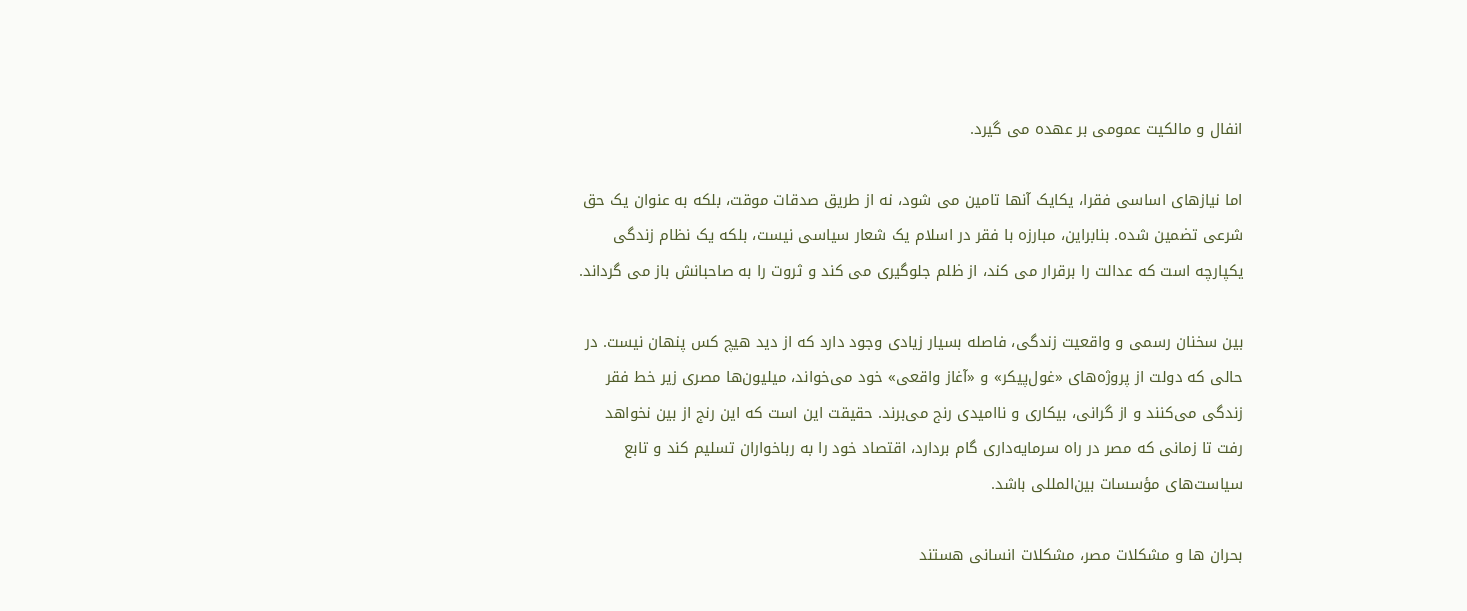انفال و مالکیت عمومی بر عهده می گیرد.

اما نیازهای اساسی فقرا، یکایک آنها تامین می شود، نه از طریق صدقات موقت، بلکه به عنوان یک حق شرعی تضمین شده. بنابراین، مبارزه با فقر در اسلام یک شعار سیاسی نیست، بلکه یک نظام زندگی یکپارچه است که عدالت را برقرار می کند، از ظلم جلوگیری می کند و ثروت را به صاحبانش باز می گرداند.

بین سخنان رسمی و واقعیت زندگی، فاصله بسیار زیادی وجود دارد که از دید هیچ کس پنهان نیست. در حالی که دولت از پروژه‌های «غول‌پیکر» و «آغاز واقعی» خود می‌خواند، میلیون‌ها مصری زیر خط فقر زندگی می‌کنند و از گرانی، بیکاری و ناامیدی رنج می‌برند. حقیقت این است که این رنج از بین نخواهد رفت تا زمانی که مصر در راه سرمایه‌داری گام بردارد، اقتصاد خود را به رباخواران تسلیم کند و تابع سیاست‌های مؤسسات بین‌المللی باشد.

بحران ها و مشکلات مصر، مشکلات انسانی هستند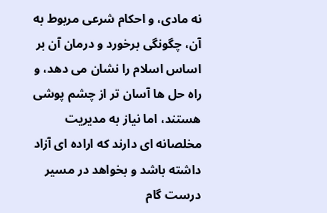نه مادی، و احکام شرعی مربوط به آن، چگونگی برخورد و درمان آن بر اساس اسلام را نشان می دهد، و راه حل ها آسان تر از چشم پوشی هستند، اما نیاز به مدیریت مخلصانه ای دارند که اراده ای آزاد داشته باشد و بخواهد در مسیر درست گام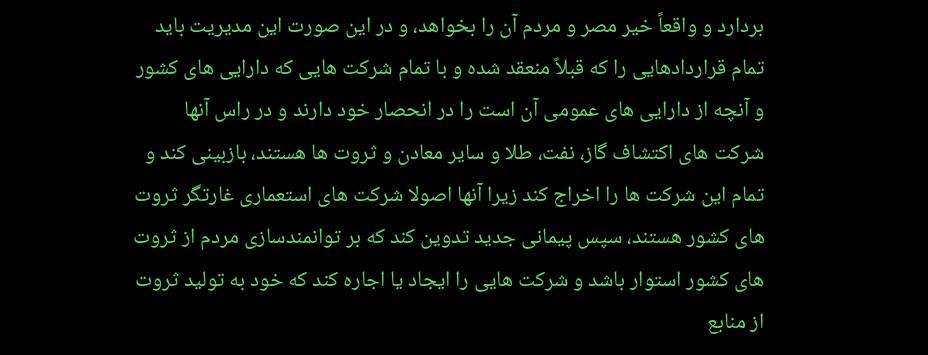بردارد و واقعاً خیر مصر و مردم آن را بخواهد، و در این صورت این مدیریت باید تمام قراردادهایی را که قبلاً منعقد شده و با تمام شرکت هایی که دارایی های کشور و آنچه از دارایی های عمومی آن است را در انحصار خود دارند و در راس آنها شرکت های اکتشاف گاز، نفت، طلا و سایر معادن و ثروت ها هستند، بازبینی کند و تمام این شرکت ها را اخراج کند زیرا آنها اصولا شرکت های استعماری غارتگر ثروت های کشور هستند، سپس پیمانی جدید تدوین کند که بر توانمندسازی مردم از ثروت های کشور استوار باشد و شرکت هایی را ایجاد یا اجاره کند که خود به تولید ثروت از منابع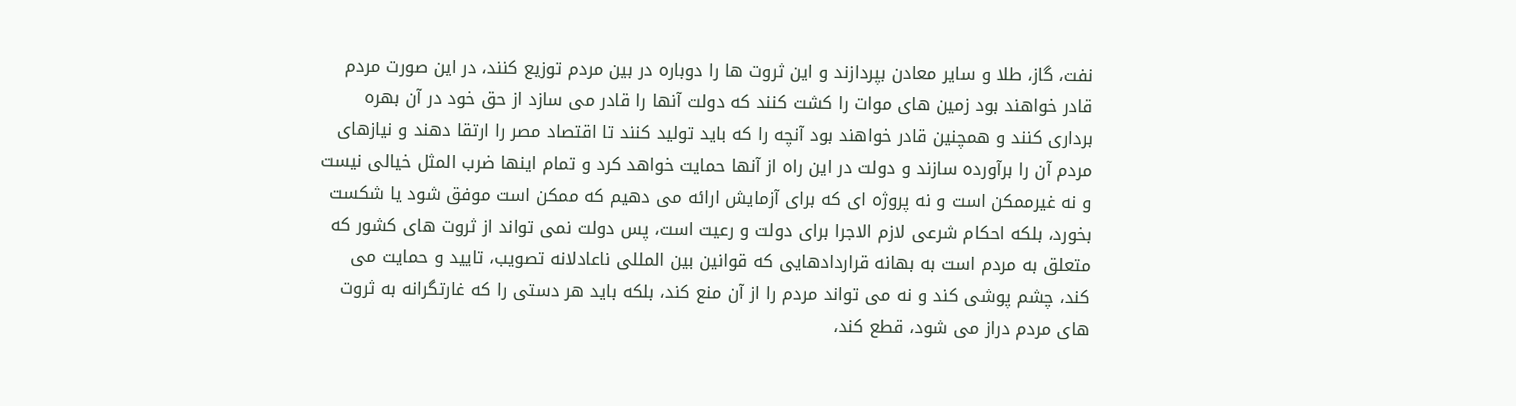نفت، گاز، طلا و سایر معادن بپردازند و این ثروت ها را دوباره در بین مردم توزیع کنند، در این صورت مردم قادر خواهند بود زمین های موات را کشت کنند که دولت آنها را قادر می سازد از حق خود در آن بهره برداری کنند و همچنین قادر خواهند بود آنچه را که باید تولید کنند تا اقتصاد مصر را ارتقا دهند و نیازهای مردم آن را برآورده سازند و دولت در این راه از آنها حمایت خواهد کرد و تمام اینها ضرب المثل خیالی نیست و نه غیرممکن است و نه پروژه ای که برای آزمایش ارائه می دهیم که ممکن است موفق شود یا شکست بخورد، بلکه احکام شرعی لازم الاجرا برای دولت و رعیت است، پس دولت نمی تواند از ثروت های کشور که متعلق به مردم است به بهانه قراردادهایی که قوانین بین المللی ناعادلانه تصویب، تایید و حمایت می کند، چشم پوشی کند و نه می تواند مردم را از آن منع کند، بلکه باید هر دستی را که غارتگرانه به ثروت های مردم دراز می شود، قطع کند،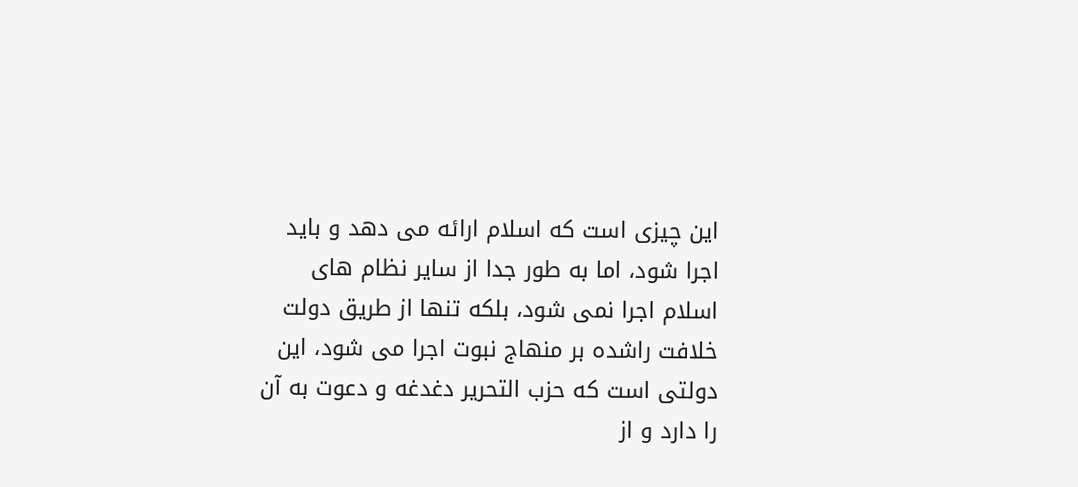این چیزی است که اسلام ارائه می دهد و باید اجرا شود، اما به طور جدا از سایر نظام های اسلام اجرا نمی شود، بلکه تنها از طریق دولت خلافت راشده بر منهاج نبوت اجرا می شود، این دولتی است که حزب التحریر دغدغه و دعوت به آن را دارد و از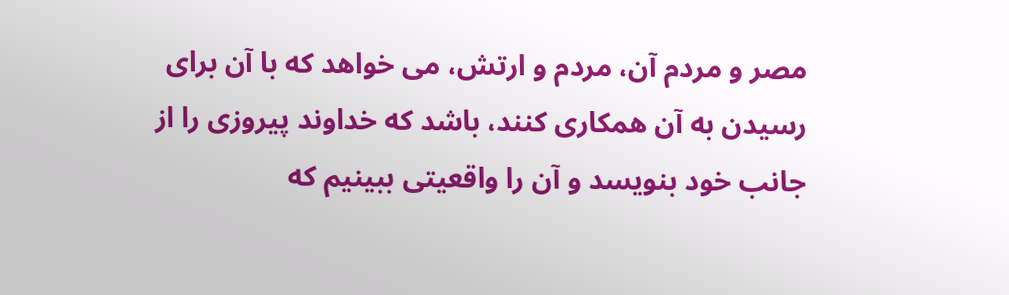مصر و مردم آن، مردم و ارتش، می خواهد که با آن برای رسیدن به آن همکاری کنند، باشد که خداوند پیروزی را از جانب خود بنویسد و آن را واقعیتی ببینیم که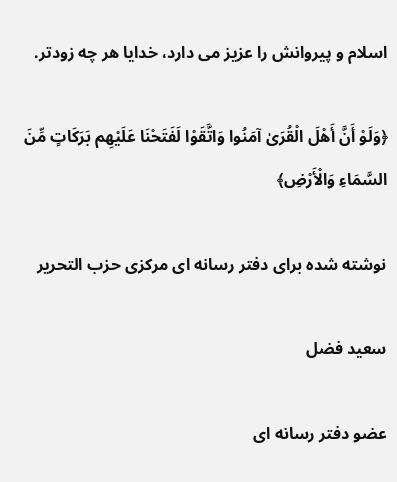اسلام و پیروانش را عزیز می دارد، خدایا هر چه زودتر.

﴿وَلَوْ أَنَّ أَهْلَ الْقُرَىٰ آمَنُوا وَاتَّقَوْا لَفَتَحْنَا عَلَيْهِم بَرَكَاتٍ مِّنَ السَّمَاءِ وَالْأَرْضِ﴾

نوشته شده برای دفتر رسانه ای مرکزی حزب التحریر

سعید فضل

عضو دفتر رسانه ای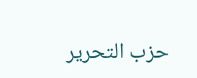حزب التحریر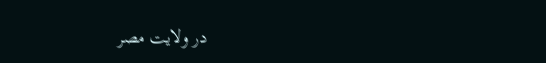در ولایت مصر